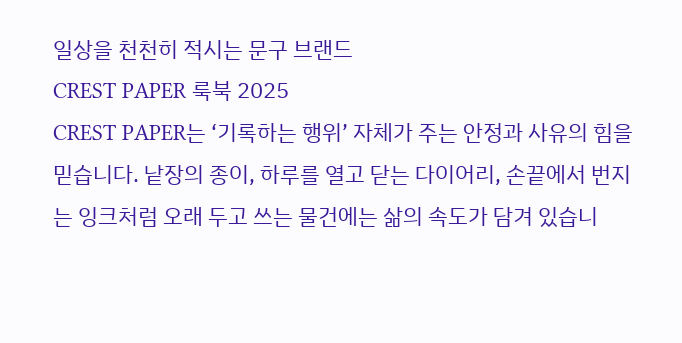일상을 천천히 적시는 문구 브랜드
CREST PAPER 룩북 2025
CREST PAPER는 ‘기록하는 행위’ 자체가 주는 안정과 사유의 힘을 믿습니다. 낱장의 종이, 하루를 열고 닫는 다이어리, 손끝에서 번지는 잉크처럼 오래 두고 쓰는 물건에는 삶의 속도가 담겨 있습니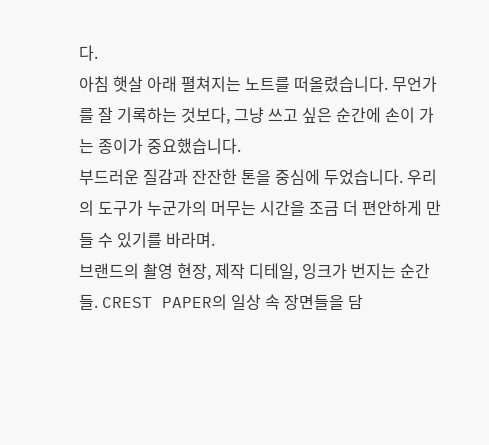다.
아침 햇살 아래 펼쳐지는 노트를 떠올렸습니다. 무언가를 잘 기록하는 것보다, 그냥 쓰고 싶은 순간에 손이 가는 종이가 중요했습니다.
부드러운 질감과 잔잔한 톤을 중심에 두었습니다. 우리의 도구가 누군가의 머무는 시간을 조금 더 편안하게 만들 수 있기를 바라며.
브랜드의 촬영 현장, 제작 디테일, 잉크가 번지는 순간들. CREST PAPER의 일상 속 장면들을 담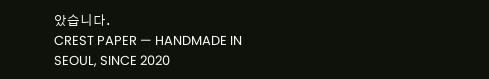았습니다.
CREST PAPER — HANDMADE IN SEOUL, SINCE 2020